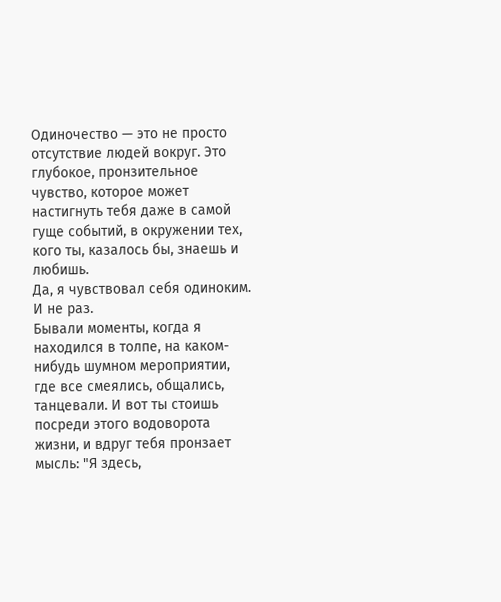Одиночество — это не просто отсутствие людей вокруг. Это глубокое, пронзительное чувство, которое может настигнуть тебя даже в самой гуще событий, в окружении тех, кого ты, казалось бы, знаешь и любишь.
Да, я чувствовал себя одиноким. И не раз.
Бывали моменты, когда я находился в толпе, на каком-нибудь шумном мероприятии, где все смеялись, общались, танцевали. И вот ты стоишь посреди этого водоворота жизни, и вдруг тебя пронзает мысль: "Я здесь,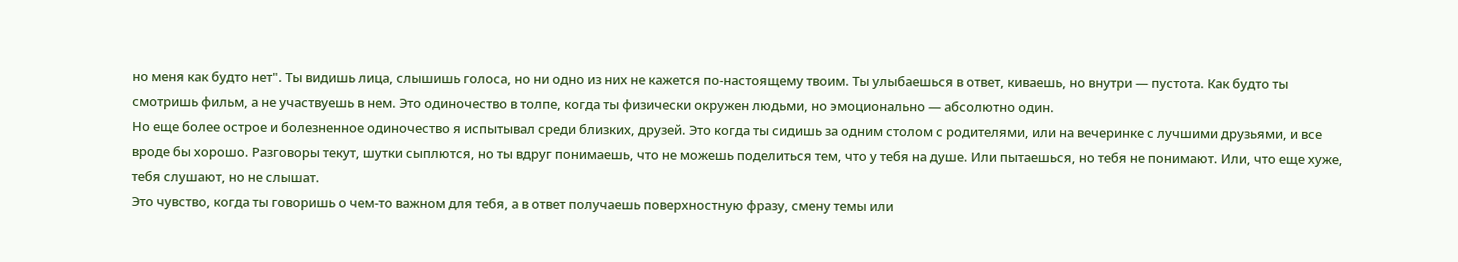но меня как будто нет". Ты видишь лица, слышишь голоса, но ни одно из них не кажется по-настоящему твоим. Ты улыбаешься в ответ, киваешь, но внутри — пустота. Как будто ты смотришь фильм, а не участвуешь в нем. Это одиночество в толпе, когда ты физически окружен людьми, но эмоционально — абсолютно один.
Но еще более острое и болезненное одиночество я испытывал среди близких, друзей. Это когда ты сидишь за одним столом с родителями, или на вечеринке с лучшими друзьями, и все вроде бы хорошо. Разговоры текут, шутки сыплются, но ты вдруг понимаешь, что не можешь поделиться тем, что у тебя на душе. Или пытаешься, но тебя не понимают. Или, что еще хуже, тебя слушают, но не слышат.
Это чувство, когда ты говоришь о чем-то важном для тебя, а в ответ получаешь поверхностную фразу, смену темы или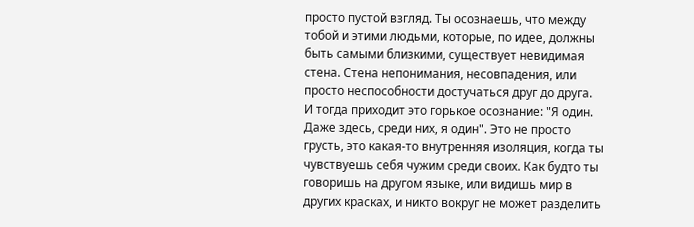просто пустой взгляд. Ты осознаешь, что между тобой и этими людьми, которые, по идее, должны быть самыми близкими, существует невидимая стена. Стена непонимания, несовпадения, или просто неспособности достучаться друг до друга.
И тогда приходит это горькое осознание: "Я один. Даже здесь, среди них, я один". Это не просто грусть, это какая-то внутренняя изоляция, когда ты чувствуешь себя чужим среди своих. Как будто ты говоришь на другом языке, или видишь мир в других красках, и никто вокруг не может разделить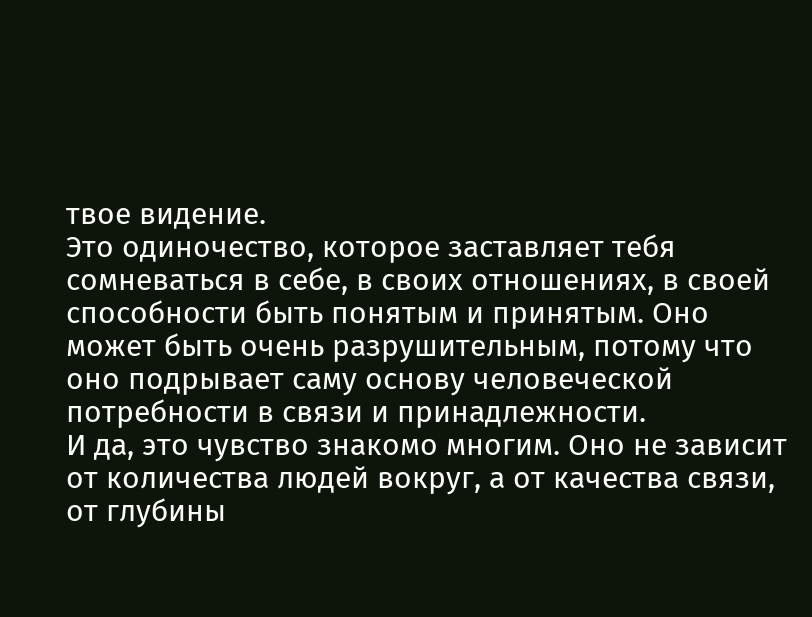твое видение.
Это одиночество, которое заставляет тебя сомневаться в себе, в своих отношениях, в своей способности быть понятым и принятым. Оно может быть очень разрушительным, потому что оно подрывает саму основу человеческой потребности в связи и принадлежности.
И да, это чувство знакомо многим. Оно не зависит от количества людей вокруг, а от качества связи, от глубины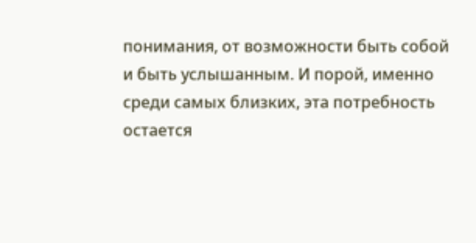понимания, от возможности быть собой и быть услышанным. И порой, именно среди самых близких, эта потребность остается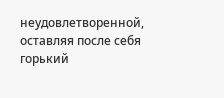неудовлетворенной, оставляя после себя горький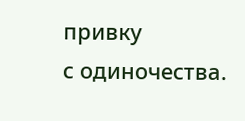привку
с одиночества.